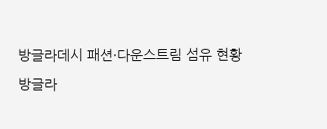방글라데시 패션·다운스트림 섬유 현황
방글라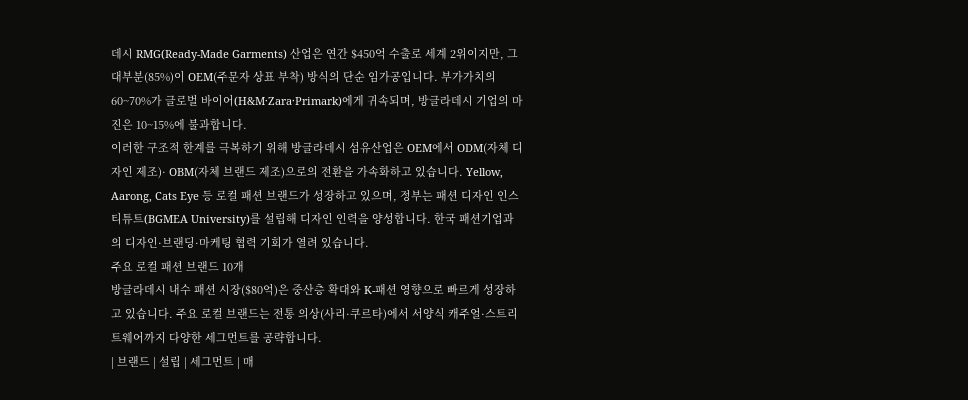데시 RMG(Ready-Made Garments) 산업은 연간 $450억 수출로 세계 2위이지만, 그 대부분(85%)이 OEM(주문자 상표 부착) 방식의 단순 임가공입니다. 부가가치의 60~70%가 글로벌 바이어(H&M·Zara·Primark)에게 귀속되며, 방글라데시 기업의 마진은 10~15%에 불과합니다.
이러한 구조적 한계를 극복하기 위해 방글라데시 섬유산업은 OEM에서 ODM(자체 디자인 제조)· OBM(자체 브랜드 제조)으로의 전환을 가속화하고 있습니다. Yellow, Aarong, Cats Eye 등 로컬 패션 브랜드가 성장하고 있으며, 정부는 패션 디자인 인스티튜트(BGMEA University)를 설립해 디자인 인력을 양성합니다. 한국 패션기업과의 디자인·브랜딩·마케팅 협력 기회가 열려 있습니다.
주요 로컬 패션 브랜드 10개
방글라데시 내수 패션 시장($80억)은 중산층 확대와 K-패션 영향으로 빠르게 성장하고 있습니다. 주요 로컬 브랜드는 전통 의상(사리·쿠르타)에서 서양식 캐주얼·스트리트웨어까지 다양한 세그먼트를 공략합니다.
| 브랜드 | 설립 | 세그먼트 | 매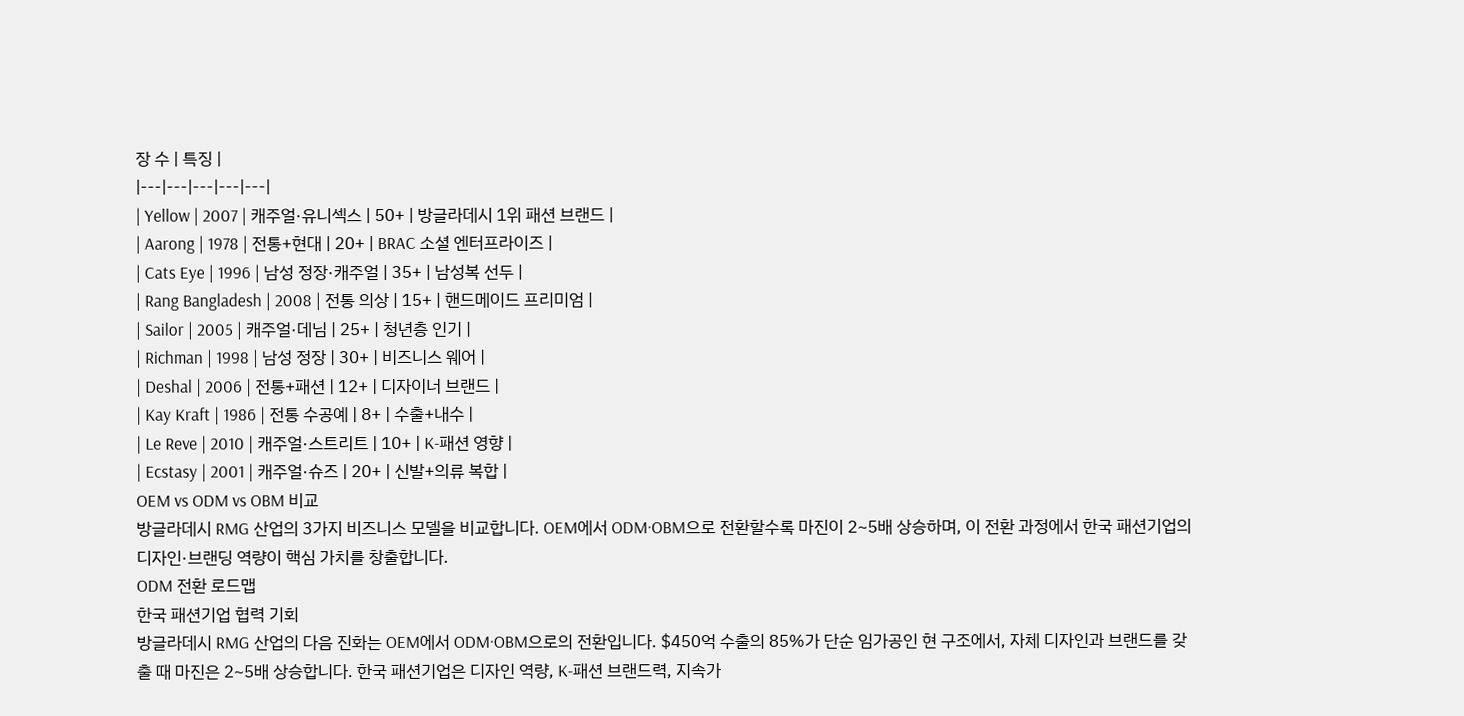장 수 | 특징 |
|---|---|---|---|---|
| Yellow | 2007 | 캐주얼·유니섹스 | 50+ | 방글라데시 1위 패션 브랜드 |
| Aarong | 1978 | 전통+현대 | 20+ | BRAC 소셜 엔터프라이즈 |
| Cats Eye | 1996 | 남성 정장·캐주얼 | 35+ | 남성복 선두 |
| Rang Bangladesh | 2008 | 전통 의상 | 15+ | 핸드메이드 프리미엄 |
| Sailor | 2005 | 캐주얼·데님 | 25+ | 청년층 인기 |
| Richman | 1998 | 남성 정장 | 30+ | 비즈니스 웨어 |
| Deshal | 2006 | 전통+패션 | 12+ | 디자이너 브랜드 |
| Kay Kraft | 1986 | 전통 수공예 | 8+ | 수출+내수 |
| Le Reve | 2010 | 캐주얼·스트리트 | 10+ | K-패션 영향 |
| Ecstasy | 2001 | 캐주얼·슈즈 | 20+ | 신발+의류 복합 |
OEM vs ODM vs OBM 비교
방글라데시 RMG 산업의 3가지 비즈니스 모델을 비교합니다. OEM에서 ODM·OBM으로 전환할수록 마진이 2~5배 상승하며, 이 전환 과정에서 한국 패션기업의 디자인·브랜딩 역량이 핵심 가치를 창출합니다.
ODM 전환 로드맵
한국 패션기업 협력 기회
방글라데시 RMG 산업의 다음 진화는 OEM에서 ODM·OBM으로의 전환입니다. $450억 수출의 85%가 단순 임가공인 현 구조에서, 자체 디자인과 브랜드를 갖출 때 마진은 2~5배 상승합니다. 한국 패션기업은 디자인 역량, K-패션 브랜드력, 지속가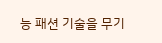능 패션 기술을 무기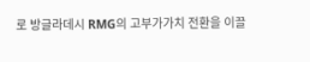로 방글라데시 RMG의 고부가가치 전환을 이끌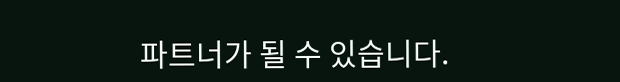파트너가 될 수 있습니다.